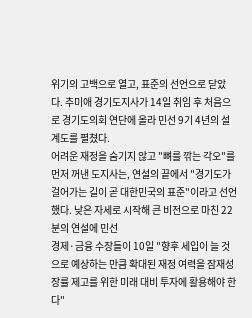위기의 고백으로 열고, 표준의 선언으로 닫았다. 추미애 경기도지사가 14일 취임 후 처음으로 경기도의회 연단에 올라 민선 9기 4년의 설계도를 펼쳤다.
어려운 재정을 숨기지 않고 "뼈를 깎는 각오"를 먼저 꺼낸 도지사는, 연설의 끝에서 "경기도가 걸어가는 길이 곧 대한민국의 표준"이라고 선언했다. 낮은 자세로 시작해 큰 비전으로 마친 22분의 연설에 민선
경제·금융 수장들이 10일 "향후 세입이 늘 것으로 예상하는 만큼 확대된 재정 여력을 잠재성장률 제고를 위한 미래 대비 투자에 활용해야 한다"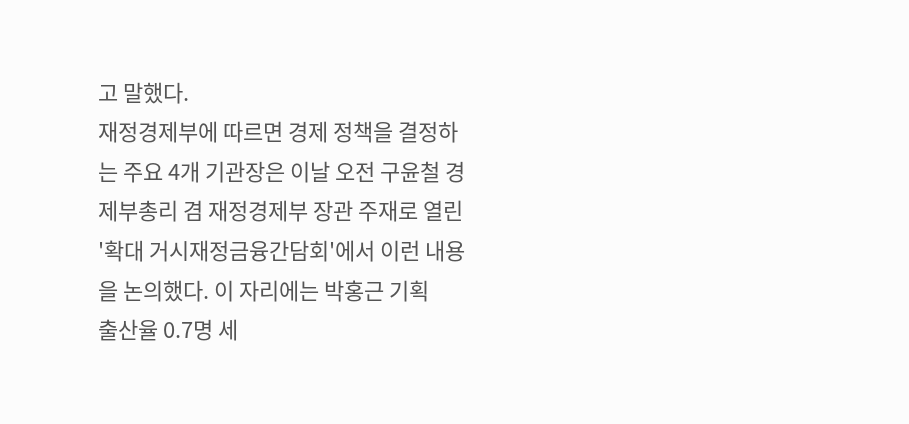고 말했다.
재정경제부에 따르면 경제 정책을 결정하는 주요 4개 기관장은 이날 오전 구윤철 경제부총리 겸 재정경제부 장관 주재로 열린 '확대 거시재정금융간담회'에서 이런 내용을 논의했다. 이 자리에는 박홍근 기획
출산율 0.7명 세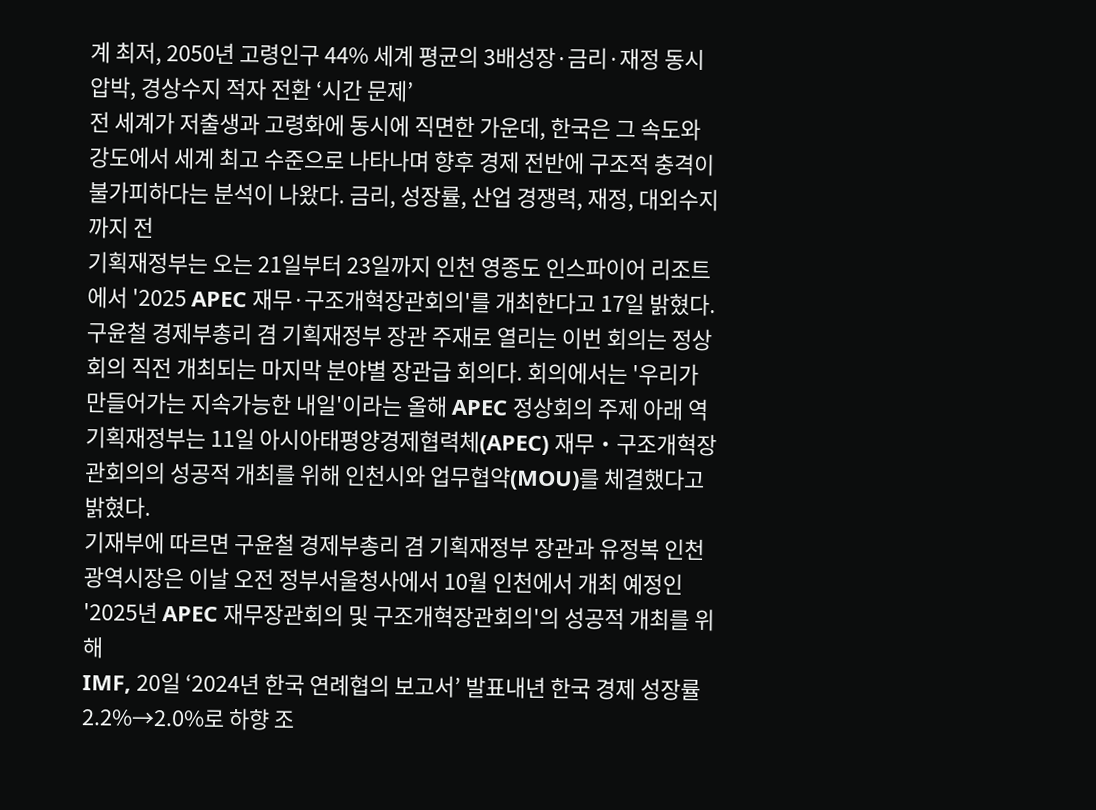계 최저, 2050년 고령인구 44% 세계 평균의 3배성장·금리·재정 동시 압박, 경상수지 적자 전환 ‘시간 문제’
전 세계가 저출생과 고령화에 동시에 직면한 가운데, 한국은 그 속도와 강도에서 세계 최고 수준으로 나타나며 향후 경제 전반에 구조적 충격이 불가피하다는 분석이 나왔다. 금리, 성장률, 산업 경쟁력, 재정, 대외수지까지 전
기획재정부는 오는 21일부터 23일까지 인천 영종도 인스파이어 리조트에서 '2025 APEC 재무·구조개혁장관회의'를 개최한다고 17일 밝혔다.
구윤철 경제부총리 겸 기획재정부 장관 주재로 열리는 이번 회의는 정상회의 직전 개최되는 마지막 분야별 장관급 회의다. 회의에서는 '우리가 만들어가는 지속가능한 내일'이라는 올해 APEC 정상회의 주제 아래 역
기획재정부는 11일 아시아태평양경제협력체(APEC) 재무‧구조개혁장관회의의 성공적 개최를 위해 인천시와 업무협약(MOU)를 체결했다고 밝혔다.
기재부에 따르면 구윤철 경제부총리 겸 기획재정부 장관과 유정복 인천광역시장은 이날 오전 정부서울청사에서 10월 인천에서 개최 예정인 '2025년 APEC 재무장관회의 및 구조개혁장관회의'의 성공적 개최를 위해
IMF, 20일 ‘2024년 한국 연례협의 보고서’ 발표내년 한국 경제 성장률 2.2%→2.0%로 하향 조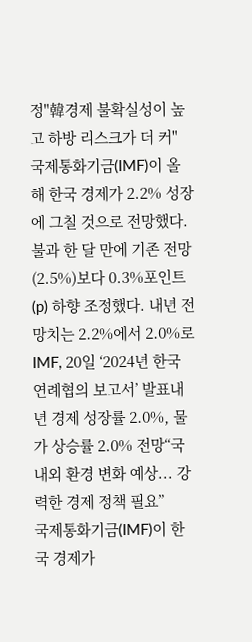정"韓경제 불확실성이 높고 하방 리스크가 더 커"
국제통화기금(IMF)이 올해 한국 경제가 2.2% 성장에 그칠 것으로 전망했다. 불과 한 달 만에 기존 전망(2.5%)보다 0.3%포인트(p) 하향 조정했다. 내년 전망치는 2.2%에서 2.0%로
IMF, 20일 ‘2024년 한국 연례협의 보고서’ 발표내년 경제 성장률 2.0%, 물가 상승률 2.0% 전망“국내외 환경 변화 예상... 강력한 경제 정책 필요”
국제통화기금(IMF)이 한국 경제가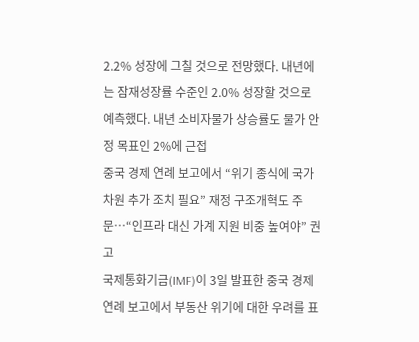2.2% 성장에 그칠 것으로 전망했다. 내년에는 잠재성장률 수준인 2.0% 성장할 것으로 예측했다. 내년 소비자물가 상승률도 물가 안정 목표인 2%에 근접
중국 경제 연례 보고에서 “위기 종식에 국가 차원 추가 조치 필요” 재정 구조개혁도 주문…“인프라 대신 가계 지원 비중 높여야” 권고
국제통화기금(IMF)이 3일 발표한 중국 경제 연례 보고에서 부동산 위기에 대한 우려를 표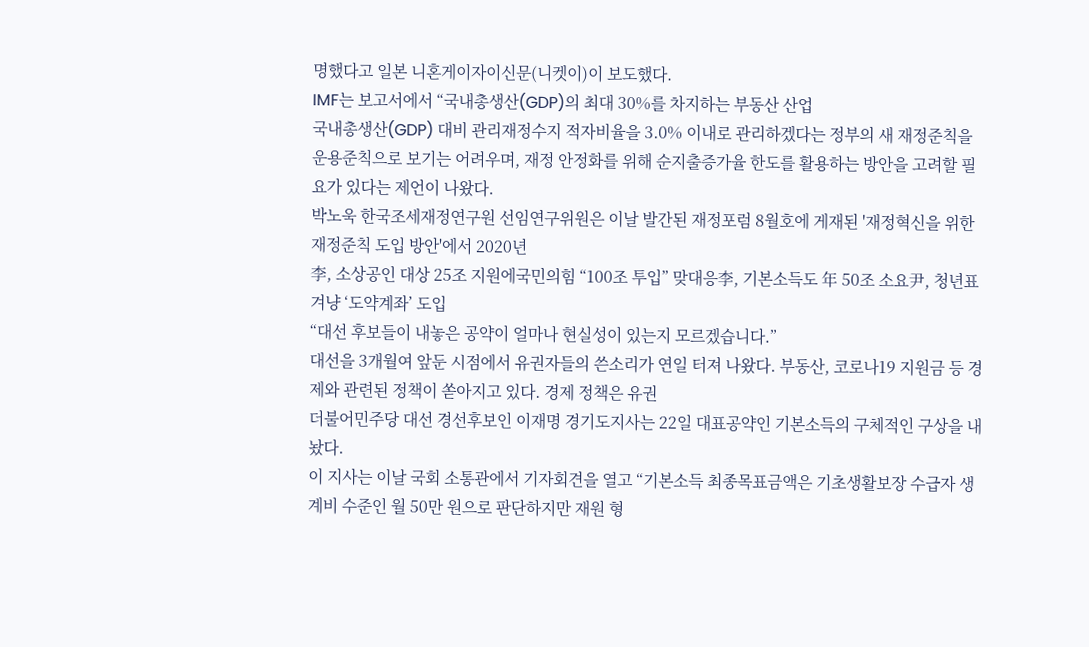명했다고 일본 니혼게이자이신문(니켓이)이 보도했다.
IMF는 보고서에서 “국내총생산(GDP)의 최대 30%를 차지하는 부동산 산업
국내총생산(GDP) 대비 관리재정수지 적자비율을 3.0% 이내로 관리하겠다는 정부의 새 재정준칙을 운용준칙으로 보기는 어려우며, 재정 안정화를 위해 순지출증가율 한도를 활용하는 방안을 고려할 필요가 있다는 제언이 나왔다.
박노욱 한국조세재정연구원 선임연구위원은 이날 발간된 재정포럼 8월호에 게재된 '재정혁신을 위한 재정준칙 도입 방안'에서 2020년
李, 소상공인 대상 25조 지원에국민의힘 “100조 투입” 맞대응李, 기본소득도 年 50조 소요尹, 청년표 겨냥 ‘도약계좌’ 도입
“대선 후보들이 내놓은 공약이 얼마나 현실성이 있는지 모르겠습니다.”
대선을 3개월여 앞둔 시점에서 유권자들의 쓴소리가 연일 터져 나왔다. 부동산, 코로나19 지원금 등 경제와 관련된 정책이 쏟아지고 있다. 경제 정책은 유권
더불어민주당 대선 경선후보인 이재명 경기도지사는 22일 대표공약인 기본소득의 구체적인 구상을 내놨다.
이 지사는 이날 국회 소통관에서 기자회견을 열고 “기본소득 최종목표금액은 기초생활보장 수급자 생계비 수준인 월 50만 원으로 판단하지만 재원 형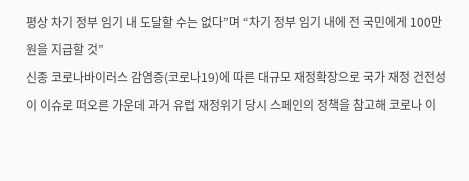평상 차기 정부 임기 내 도달할 수는 없다”며 “차기 정부 임기 내에 전 국민에게 100만 원을 지급할 것”
신종 코로나바이러스 감염증(코로나19)에 따른 대규모 재정확장으로 국가 재정 건전성이 이슈로 떠오른 가운데 과거 유럽 재정위기 당시 스페인의 정책을 참고해 코로나 이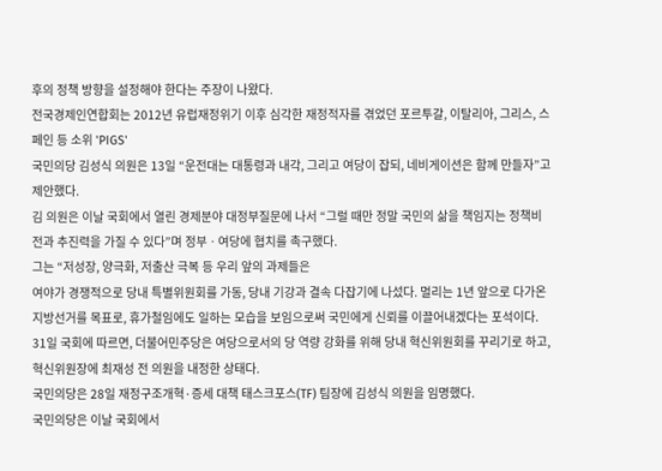후의 정책 방향을 설정해야 한다는 주장이 나왔다.
전국경제인연합회는 2012년 유럽재정위기 이후 심각한 재정적자를 겪었던 포르투갈, 이탈리아, 그리스, 스페인 등 소위 'PIGS'
국민의당 김성식 의원은 13일 “운전대는 대통령과 내각, 그리고 여당이 잡되, 네비게이션은 함께 만들자”고 제안했다.
김 의원은 이날 국회에서 열린 경제분야 대정부질문에 나서 “그럴 때만 정말 국민의 삶을 책임지는 정책비전과 추진력을 가질 수 있다”며 정부ㆍ여당에 협치를 촉구했다.
그는 “저성장, 양극화, 저출산 극복 등 우리 앞의 과제들은
여야가 경쟁적으로 당내 특별위원회를 가동, 당내 기강과 결속 다잡기에 나섰다. 멀리는 1년 앞으로 다가온 지방선거를 목표로, 휴가철임에도 일하는 모습을 보임으로써 국민에게 신뢰를 이끌어내겠다는 포석이다.
31일 국회에 따르면, 더불어민주당은 여당으로서의 당 역량 강화를 위해 당내 혁신위원회를 꾸리기로 하고, 혁신위원장에 최재성 전 의원을 내정한 상태다.
국민의당은 28일 재정구조개혁·증세 대책 태스크포스(TF) 팀장에 김성식 의원을 임명했다.
국민의당은 이날 국회에서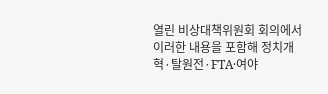열린 비상대책위원회 회의에서 이러한 내용을 포함해 정치개혁·탈원전·FTA·여야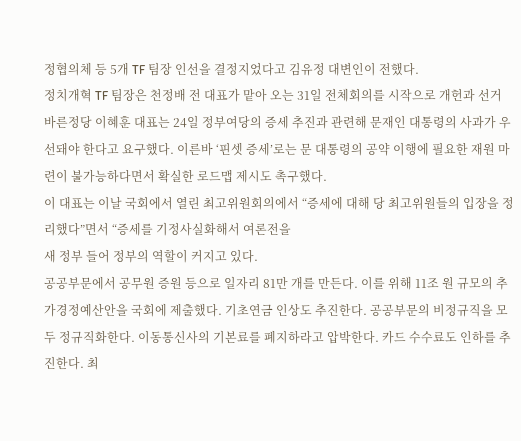정협의체 등 5개 TF 팀장 인선을 결정지었다고 김유정 대변인이 전했다.
정치개혁 TF 팀장은 천정배 전 대표가 맡아 오는 31일 전체회의를 시작으로 개헌과 선거
바른정당 이혜훈 대표는 24일 정부여당의 증세 추진과 관련해 문재인 대통령의 사과가 우선돼야 한다고 요구했다. 이른바 ‘핀셋 증세’로는 문 대통령의 공약 이행에 필요한 재원 마련이 불가능하다면서 확실한 로드맵 제시도 촉구했다.
이 대표는 이날 국회에서 열린 최고위원회의에서 “증세에 대해 당 최고위원들의 입장을 정리했다”면서 “증세를 기정사실화해서 여론전을
새 정부 들어 정부의 역할이 커지고 있다.
공공부문에서 공무원 증원 등으로 일자리 81만 개를 만든다. 이를 위해 11조 원 규모의 추가경정예산안을 국회에 제출했다. 기초연금 인상도 추진한다. 공공부문의 비정규직을 모두 정규직화한다. 이동통신사의 기본료를 폐지하라고 압박한다. 카드 수수료도 인하를 추진한다. 최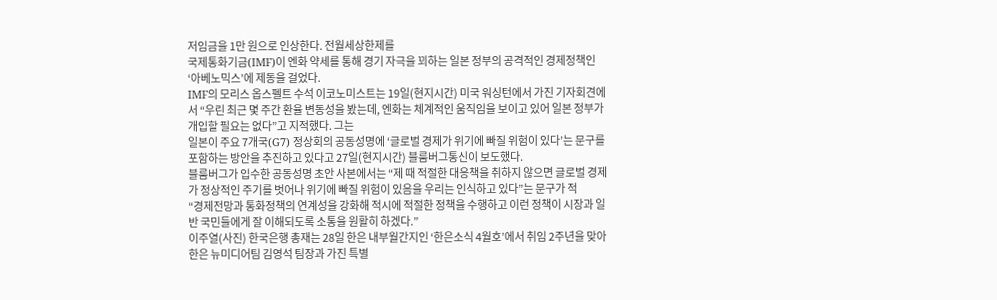저임금을 1만 원으로 인상한다. 전월세상한제를
국제통화기금(IMF)이 엔화 약세를 통해 경기 자극을 꾀하는 일본 정부의 공격적인 경제정책인 ‘아베노믹스’에 제동을 걸었다.
IMF의 모리스 옵스펠트 수석 이코노미스트는 19일(현지시간) 미국 워싱턴에서 가진 기자회견에서 “우린 최근 몇 주간 환율 변동성을 봤는데, 엔화는 체계적인 움직임을 보이고 있어 일본 정부가 개입할 필요는 없다”고 지적했다. 그는
일본이 주요 7개국(G7) 정상회의 공동성명에 ‘글로벌 경제가 위기에 빠질 위험이 있다’는 문구를 포함하는 방안을 추진하고 있다고 27일(현지시간) 블룸버그통신이 보도했다.
블룸버그가 입수한 공동성명 초안 사본에서는 “제 때 적절한 대응책을 취하지 않으면 글로벌 경제가 정상적인 주기를 벗어나 위기에 빠질 위험이 있음을 우리는 인식하고 있다”는 문구가 적
“경제전망과 통화정책의 연계성을 강화해 적시에 적절한 정책을 수행하고 이런 정책이 시장과 일반 국민들에게 잘 이해되도록 소통을 원활히 하겠다.”
이주열(사진) 한국은행 총재는 28일 한은 내부월간지인 ‘한은소식 4월호’에서 취임 2주년을 맞아 한은 뉴미디어팀 김영석 팀장과 가진 특별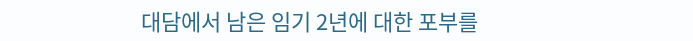대담에서 남은 임기 2년에 대한 포부를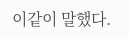이같이 말했다.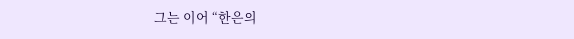그는 이어 “한은의